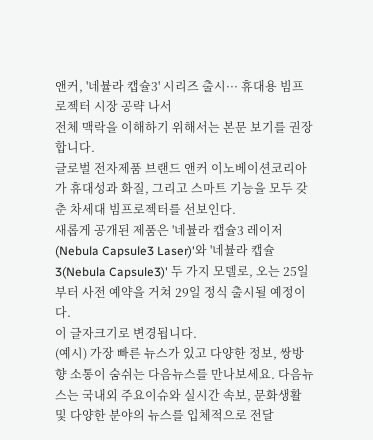앤커, '네뷸라 캡슐3' 시리즈 출시··· 휴대용 빔프로젝터 시장 공략 나서
전체 맥락을 이해하기 위해서는 본문 보기를 권장합니다.
글로벌 전자제품 브랜드 앤커 이노베이션코리아가 휴대성과 화질, 그리고 스마트 기능을 모두 갖춘 차세대 빔프로젝터를 선보인다.
새롭게 공개된 제품은 '네뷸라 캡슐3 레이저(Nebula Capsule3 Laser)'와 '네뷸라 캡슐3(Nebula Capsule3)' 두 가지 모델로, 오는 25일부터 사전 예약을 거쳐 29일 정식 출시될 예정이다.
이 글자크기로 변경됩니다.
(예시) 가장 빠른 뉴스가 있고 다양한 정보, 쌍방향 소통이 숨쉬는 다음뉴스를 만나보세요. 다음뉴스는 국내외 주요이슈와 실시간 속보, 문화생활 및 다양한 분야의 뉴스를 입체적으로 전달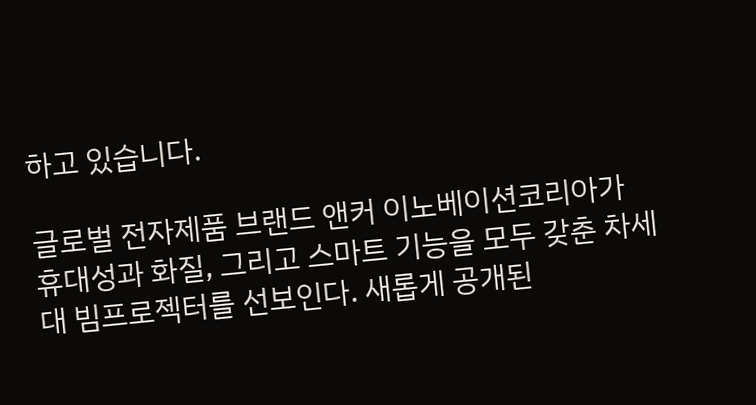하고 있습니다.

글로벌 전자제품 브랜드 앤커 이노베이션코리아가 휴대성과 화질, 그리고 스마트 기능을 모두 갖춘 차세대 빔프로젝터를 선보인다. 새롭게 공개된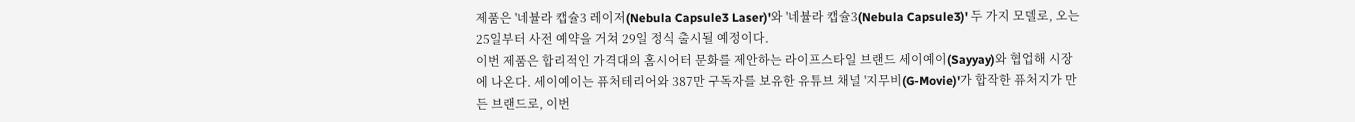제품은 '네뷸라 캡슐3 레이저(Nebula Capsule3 Laser)'와 '네뷸라 캡슐3(Nebula Capsule3)' 두 가지 모델로, 오는 25일부터 사전 예약을 거쳐 29일 정식 출시될 예정이다.
이번 제품은 합리적인 가격대의 홈시어터 문화를 제안하는 라이프스타일 브랜드 세이예이(Sayyay)와 협업해 시장에 나온다. 세이예이는 퓨처테리어와 387만 구독자를 보유한 유튜브 채널 '지무비(G-Movie)'가 합작한 퓨처지가 만든 브랜드로, 이번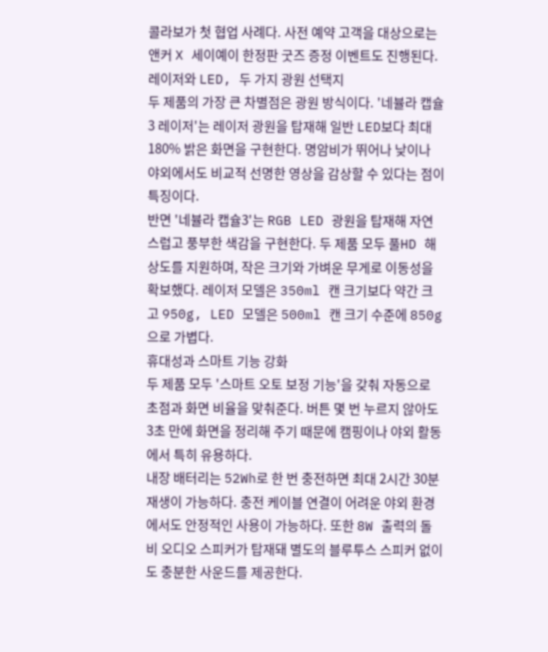콜라보가 첫 협업 사례다. 사전 예약 고객을 대상으로는 앤커 X 세이예이 한정판 굿즈 증정 이벤트도 진행된다.
레이저와 LED, 두 가지 광원 선택지
두 제품의 가장 큰 차별점은 광원 방식이다. '네뷸라 캡슐3 레이저'는 레이저 광원을 탑재해 일반 LED보다 최대 180% 밝은 화면을 구현한다. 명암비가 뛰어나 낮이나 야외에서도 비교적 선명한 영상을 감상할 수 있다는 점이 특징이다.
반면 '네뷸라 캡슐3'는 RGB LED 광원을 탑재해 자연스럽고 풍부한 색감을 구현한다. 두 제품 모두 풀HD 해상도를 지원하며, 작은 크기와 가벼운 무게로 이동성을 확보했다. 레이저 모델은 350ml 캔 크기보다 약간 크고 950g, LED 모델은 500ml 캔 크기 수준에 850g으로 가볍다.
휴대성과 스마트 기능 강화
두 제품 모두 '스마트 오토 보정 기능'을 갖춰 자동으로 초점과 화면 비율을 맞춰준다. 버튼 몇 번 누르지 않아도 3초 만에 화면을 정리해 주기 때문에 캠핑이나 야외 활동에서 특히 유용하다.
내장 배터리는 52Wh로 한 번 충전하면 최대 2시간 30분 재생이 가능하다. 충전 케이블 연결이 어려운 야외 환경에서도 안정적인 사용이 가능하다. 또한 8W 출력의 돌비 오디오 스피커가 탑재돼 별도의 블루투스 스피커 없이도 충분한 사운드를 제공한다.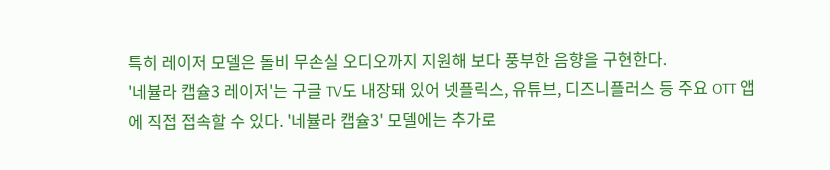특히 레이저 모델은 돌비 무손실 오디오까지 지원해 보다 풍부한 음향을 구현한다.
'네뷸라 캡슐3 레이저'는 구글 TV도 내장돼 있어 넷플릭스, 유튜브, 디즈니플러스 등 주요 OTT 앱에 직접 접속할 수 있다. '네뷸라 캡슐3' 모델에는 추가로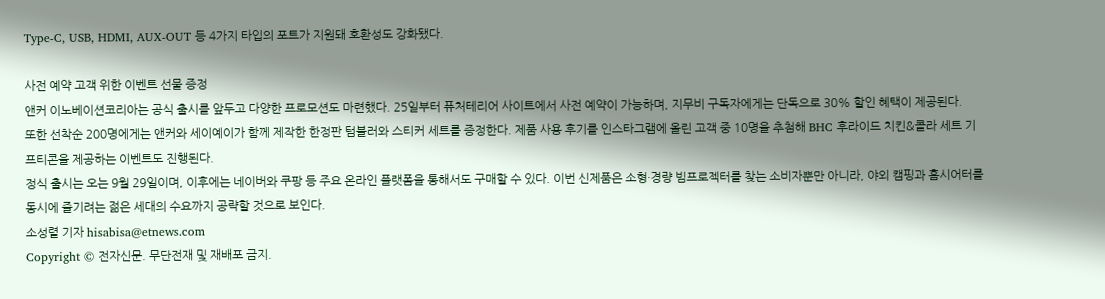Type-C, USB, HDMI, AUX-OUT 등 4가지 타입의 포트가 지원돼 호환성도 강화됐다.

사전 예약 고객 위한 이벤트 선물 증정
앤커 이노베이션코리아는 공식 출시를 앞두고 다양한 프로모션도 마련했다. 25일부터 퓨처테리어 사이트에서 사전 예약이 가능하며, 지무비 구독자에게는 단독으로 30% 할인 혜택이 제공된다.
또한 선착순 200명에게는 앤커와 세이예이가 함께 제작한 한정판 텀블러와 스티커 세트를 증정한다. 제품 사용 후기를 인스타그램에 올린 고객 중 10명을 추첨해 BHC 후라이드 치킨&콜라 세트 기프티콘을 제공하는 이벤트도 진행된다.
정식 출시는 오는 9월 29일이며, 이후에는 네이버와 쿠팡 등 주요 온라인 플랫폼을 통해서도 구매할 수 있다. 이번 신제품은 소형·경량 빔프로젝터를 찾는 소비자뿐만 아니라, 야외 캠핑과 홈시어터를 동시에 즐기려는 젊은 세대의 수요까지 공략할 것으로 보인다.
소성렬 기자 hisabisa@etnews.com
Copyright © 전자신문. 무단전재 및 재배포 금지.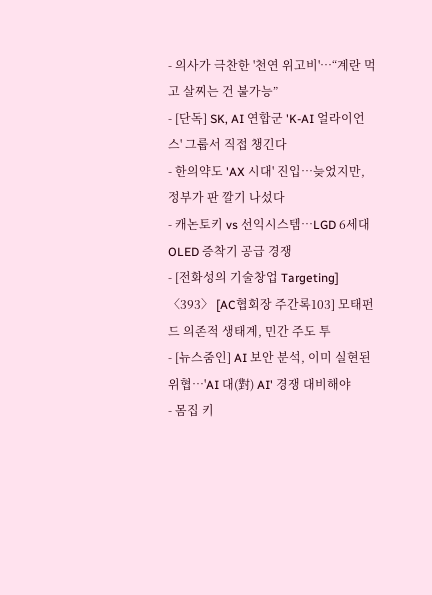- 의사가 극찬한 '천연 위고비'…“계란 먹고 살찌는 건 불가능”
- [단독] SK, AI 연합군 'K-AI 얼라이언스' 그룹서 직접 챙긴다
- 한의약도 'AX 시대' 진입…늦었지만, 정부가 판 깔기 나섰다
- 캐논토키 vs 선익시스템…LGD 6세대 OLED 증착기 공급 경쟁
- [전화성의 기술창업 Targeting] 〈393〉 [AC협회장 주간록103] 모태펀드 의존적 생태계, 민간 주도 투
- [뉴스줌인] AI 보안 분석, 이미 실현된 위협…'AI 대(對) AI' 경쟁 대비해야
- 몸집 키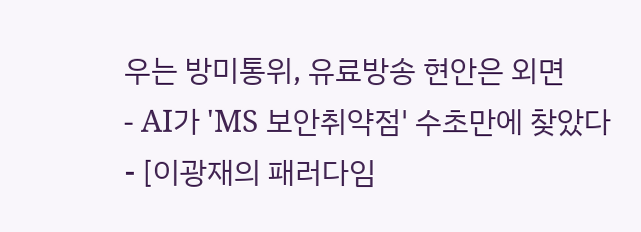우는 방미통위, 유료방송 현안은 외면
- AI가 'MS 보안취약점' 수초만에 찾았다
- [이광재의 패러다임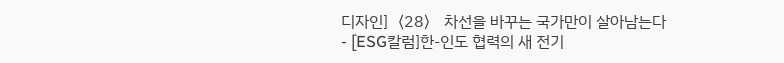디자인]〈28〉 차선을 바꾸는 국가만이 살아남는다
- [ESG칼럼]한-인도 협력의 새 전기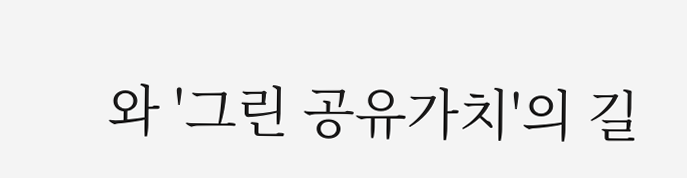와 '그린 공유가치'의 길